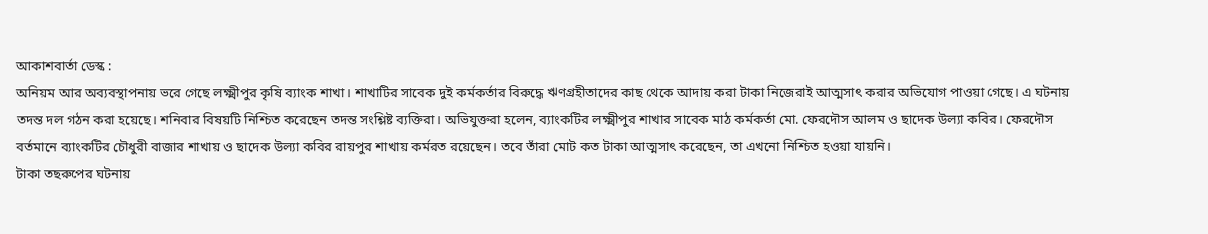আকাশবার্তা ডেস্ক :
অনিয়ম আর অব্যবস্থাপনায় ভরে গেছে লক্ষ্মীপুর কৃষি ব্যাংক শাখা। শাখাটির সাবেক দুই কর্মকর্তার বিরুদ্ধে ঋণগ্রহীতাদের কাছ থেকে আদায় করা টাকা নিজেরাই আত্মসাৎ করার অভিযোগ পাওয়া গেছে। এ ঘটনায় তদন্ত দল গঠন করা হয়েছে। শনিবার বিষয়টি নিশ্চিত করেছেন তদন্ত সংশ্লিষ্ট ব্যক্তিরা। অভিযুক্তরা হলেন, ব্যাংকটির লক্ষ্মীপুর শাখার সাবেক মাঠ কর্মকর্তা মো. ফেরদৌস আলম ও ছাদেক উল্যা কবির। ফেরদৌস বর্তমানে ব্যাংকটির চৌধুরী বাজার শাখায় ও ছাদেক উল্যা কবির রায়পুর শাখায় কর্মরত রয়েছেন। তবে তাঁরা মোট কত টাকা আত্মসাৎ করেছেন, তা এখনো নিশ্চিত হওয়া যায়নি।
টাকা তছরুপের ঘটনায়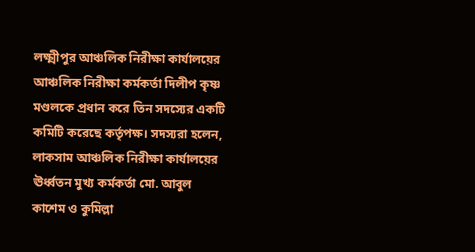লক্ষ্মীপুর আঞ্চলিক নিরীক্ষা কার্যালয়ের আঞ্চলিক নিরীক্ষা কর্মকর্তা দিলীপ কৃষ্ণ মণ্ডলকে প্রধান করে তিন সদস্যের একটি কমিটি করেছে কর্তৃপক্ষ। সদস্যরা হলেন, লাকসাম আঞ্চলিক নিরীক্ষা কার্যালয়ের ঊর্ধ্বতন মুখ্য কর্মকর্তা মো. আবুল কাশেম ও কুমিল্লা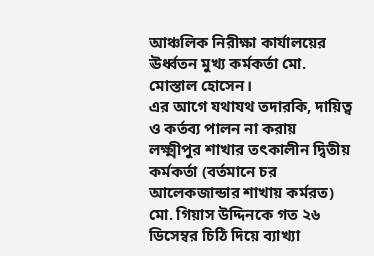আঞ্চলিক নিরীক্ষা কার্যালয়ের ঊর্ধ্বতন মুখ্য কর্মকর্তা মো. মোস্তাল হোসেন।
এর আগে যথাযথ তদারকি, দায়িত্ব ও কর্তব্য পালন না করায় লক্ষ্মীপুর শাখার তৎকালীন দ্বিতীয় কর্মকর্তা (বর্তমানে চর আলেকজান্ডার শাখায় কর্মরত) মো. গিয়াস উদ্দিনকে গত ২৬ ডিসেম্বর চিঠি দিয়ে ব্যাখ্যা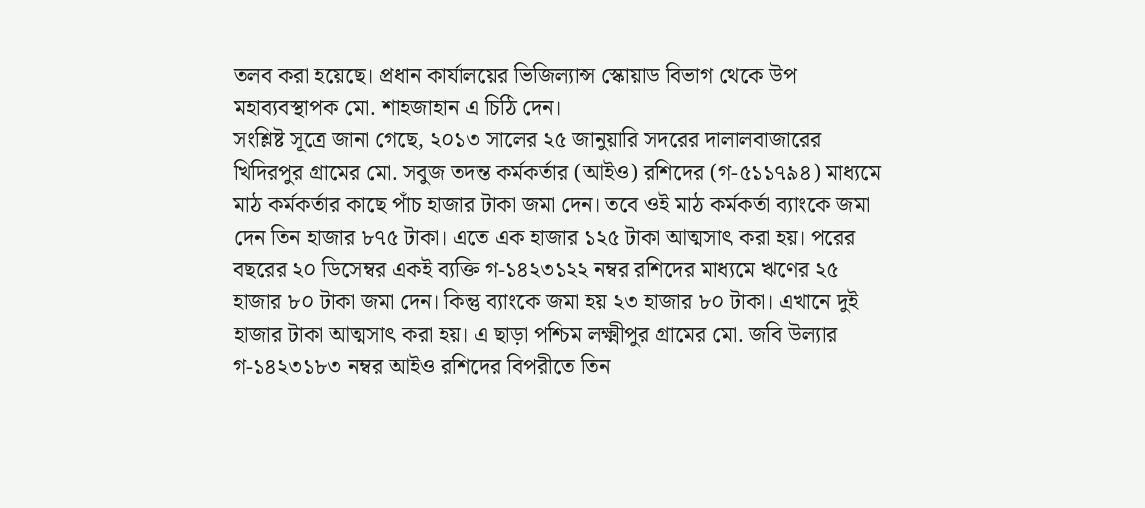তলব করা হয়েছে। প্রধান কার্যালয়ের ভিজিল্যান্স স্কোয়াড বিভাগ থেকে উপ মহাব্যবস্থাপক মো. শাহজাহান এ চিঠি দেন।
সংশ্লিষ্ট সূত্রে জানা গেছে, ২০১৩ সালের ২৫ জানুয়ারি সদরের দালালবাজারের খিদিরপুর গ্রামের মো. সবুজ তদন্ত কর্মকর্তার (আইও) রশিদের (গ-৫১১৭৯৪) মাধ্যমে মাঠ কর্মকর্তার কাছে পাঁচ হাজার টাকা জমা দেন। তবে ওই মাঠ কর্মকর্তা ব্যাংকে জমা দেন তিন হাজার ৮৭৫ টাকা। এতে এক হাজার ১২৫ টাকা আত্মসাৎ করা হয়। পরের বছরের ২০ ডিসেম্বর একই ব্যক্তি গ-১৪২৩১২২ নম্বর রশিদের মাধ্যমে ঋণের ২৫ হাজার ৮০ টাকা জমা দেন। কিন্তু ব্যাংকে জমা হয় ২৩ হাজার ৮০ টাকা। এখানে দুই হাজার টাকা আত্মসাৎ করা হয়। এ ছাড়া পশ্চিম লক্ষ্মীপুর গ্রামের মো. জবি উল্যার গ-১৪২৩১৮৩ নম্বর আইও রশিদের বিপরীতে তিন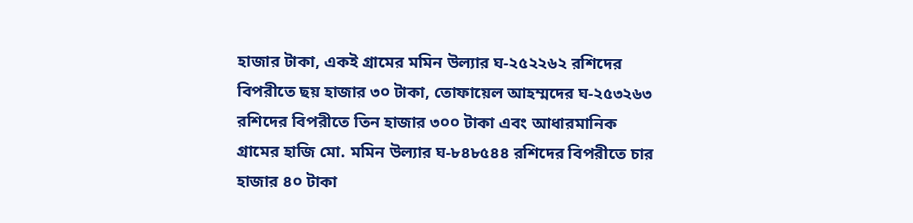হাজার টাকা, একই গ্রামের মমিন উল্যার ঘ-২৫২২৬২ রশিদের বিপরীতে ছয় হাজার ৩০ টাকা, তোফায়েল আহম্মদের ঘ-২৫৩২৬৩ রশিদের বিপরীতে তিন হাজার ৩০০ টাকা এবং আধারমানিক গ্রামের হাজি মো. মমিন উল্যার ঘ-৮৪৮৫৪৪ রশিদের বিপরীতে চার হাজার ৪০ টাকা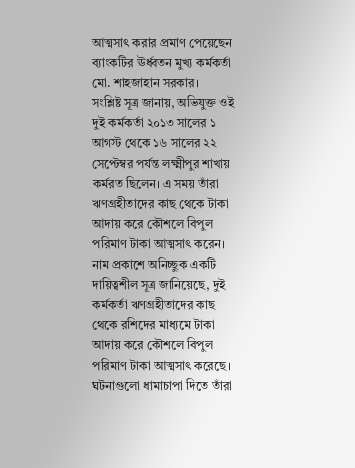আত্মসাৎ করার প্রমাণ পেয়েছেন ব্যাংকটির ঊর্ধ্বতন মুখ্য কর্মকর্তা মো. শাহজাহান সরকার।
সংশ্লিষ্ট সূত্র জানায়, অভিযুক্ত ওই দুই কর্মকর্তা ২০১৩ সালের ১ আগস্ট থেকে ১৬ সালের ২২ সেপ্টেম্বর পর্যন্ত লক্ষ্মীপুর শাখায় কর্মরত ছিলেন। এ সময় তাঁরা ঋণগ্রহীতাদের কাছ থেকে টাকা আদায় করে কৌশলে বিপুল পরিমাণ টাকা আত্মসাৎ করেন।
নাম প্রকাশে অনিচ্ছুক একটি দায়িত্বশীল সূত্র জানিয়েছে, দুই কর্মকর্তা ঋণগ্রহীতাদের কাছ থেকে রশিদের মাধ্যমে টাকা আদায় করে কৌশলে বিপুল পরিমাণ টাকা আত্মসাৎ করেছে। ঘটনাগুলো ধামাচাপা দিতে তাঁরা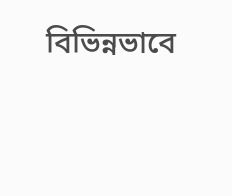বিভিন্নভাবে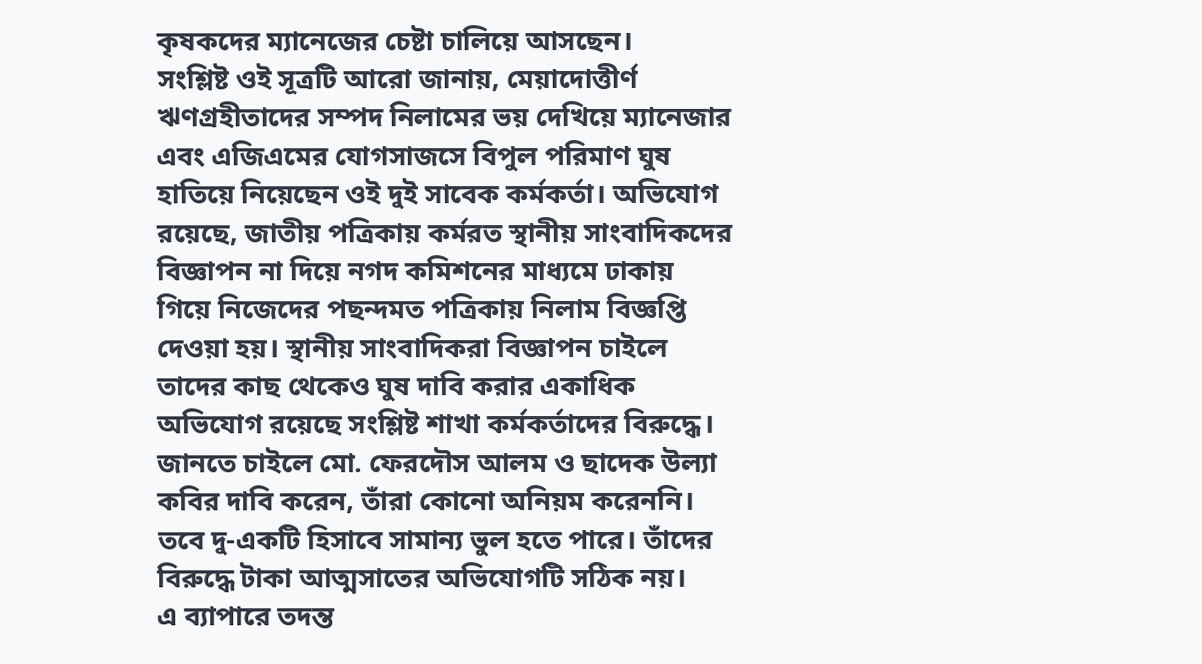কৃষকদের ম্যানেজের চেষ্টা চালিয়ে আসছেন।
সংশ্লিষ্ট ওই সূত্রটি আরো জানায়, মেয়াদোত্তীর্ণ ঋণগ্রহীতাদের সম্পদ নিলামের ভয় দেখিয়ে ম্যানেজার এবং এজিএমের যোগসাজসে বিপুল পরিমাণ ঘুষ হাতিয়ে নিয়েছেন ওই দুই সাবেক কর্মকর্তা। অভিযোগ রয়েছে, জাতীয় পত্রিকায় কর্মরত স্থানীয় সাংবাদিকদের বিজ্ঞাপন না দিয়ে নগদ কমিশনের মাধ্যমে ঢাকায় গিয়ে নিজেদের পছন্দমত পত্রিকায় নিলাম বিজ্ঞপ্তি দেওয়া হয়। স্থানীয় সাংবাদিকরা বিজ্ঞাপন চাইলে তাদের কাছ থেকেও ঘুষ দাবি করার একাধিক অভিযোগ রয়েছে সংশ্লিষ্ট শাখা কর্মকর্তাদের বিরুদ্ধে।
জানতে চাইলে মো. ফেরদৌস আলম ও ছাদেক উল্যা কবির দাবি করেন, তাঁরা কোনো অনিয়ম করেননি। তবে দু-একটি হিসাবে সামান্য ভুল হতে পারে। তাঁদের বিরুদ্ধে টাকা আত্মসাতের অভিযোগটি সঠিক নয়।
এ ব্যাপারে তদন্ত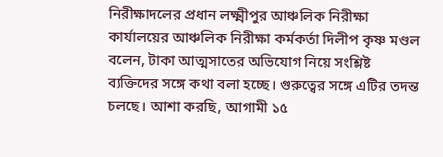নিরীক্ষাদলের প্রধান লক্ষ্মীপুর আঞ্চলিক নিরীক্ষা কার্যালয়ের আঞ্চলিক নিরীক্ষা কর্মকর্তা দিলীপ কৃষ্ণ মণ্ডল বলেন, টাকা আত্মসাতের অভিযোগ নিয়ে সংশ্লিষ্ট ব্যক্তিদের সঙ্গে কথা বলা হচ্ছে। গুরুত্বের সঙ্গে এটির তদন্ত চলছে। আশা করছি, আগামী ১৫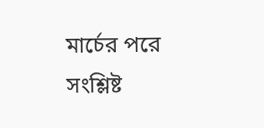মার্চের পরে সংশ্লিষ্ট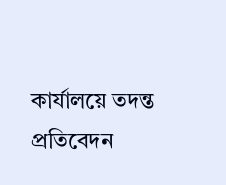কার্যালয়ে তদন্ত প্রতিবেদন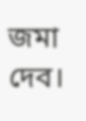জমা দেব।